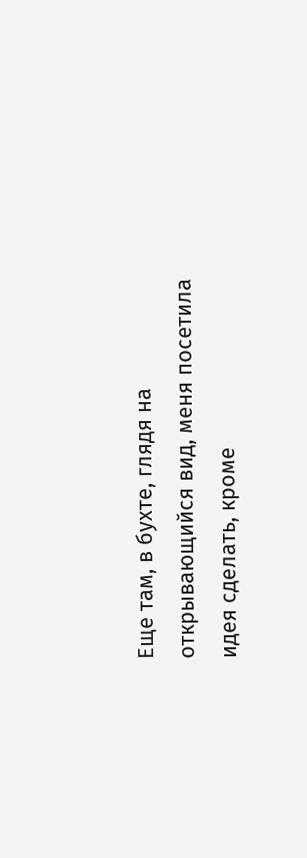Еще там, в бухте, глядя на открывающийся вид, меня посетила идея сделать, кроме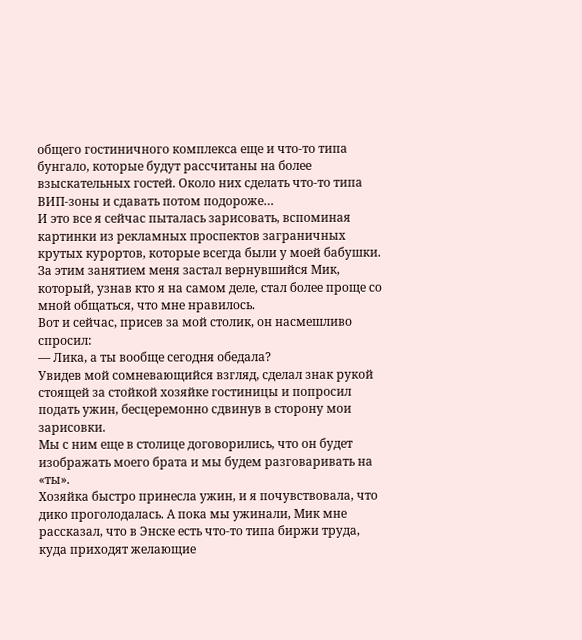общего гостиничного комплекса еще и что-то типа бунгало, которые будут рассчитаны на более взыскательных гостей. Около них сделать что-то типа ВИП-зоны и сдавать потом подороже…
И это все я сейчас пыталась зарисовать, вспоминая картинки из рекламных проспектов заграничных крутых курортов, которые всегда были у моей бабушки.
За этим занятием меня застал вернувшийся Мик, который, узнав кто я на самом деле, стал более проще со мной общаться, что мне нравилось.
Вот и сейчас, присев за мой столик, он насмешливо спросил:
— Лика, а ты вообще сегодня обедала?
Увидев мой сомневающийся взгляд, сделал знак рукой стоящей за стойкой хозяйке гостиницы и попросил подать ужин, бесцеремонно сдвинув в сторону мои зарисовки.
Мы с ним еще в столице договорились, что он будет изображать моего брата и мы будем разговаривать на «ты».
Хозяйка быстро принесла ужин, и я почувствовала, что дико проголодалась. А пока мы ужинали, Мик мне рассказал, что в Энске есть что-то типа биржи труда, куда приходят желающие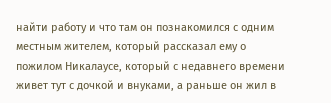найти работу и что там он познакомился с одним местным жителем, который рассказал ему о пожилом Никалаусе, который с недавнего времени живет тут с дочкой и внуками, а раньше он жил в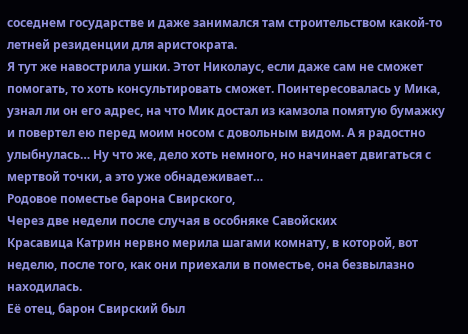соседнем государстве и даже занимался там строительством какой-то летней резиденции для аристократа.
Я тут же навострила ушки. Этот Николаус, если даже сам не сможет помогать, то хоть консультировать сможет. Поинтересовалась у Мика, узнал ли он его адрес, на что Мик достал из камзола помятую бумажку и повертел ею перед моим носом с довольным видом. А я радостно улыбнулась… Ну что же, дело хоть немного, но начинает двигаться с мертвой точки, а это уже обнадеживает…
Родовое поместье барона Свирского,
Через две недели после случая в особняке Савойских
Красавица Катрин нервно мерила шагами комнату, в которой, вот неделю, после того, как они приехали в поместье, она безвылазно находилась.
Её отец, барон Свирский был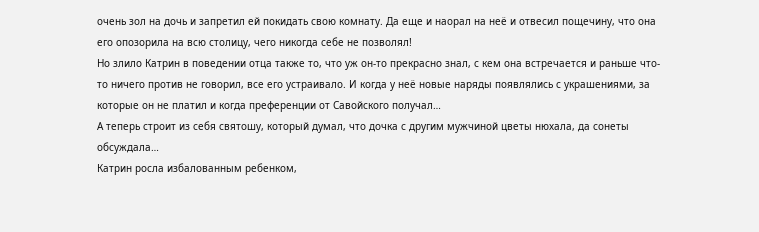очень зол на дочь и запретил ей покидать свою комнату. Да еще и наорал на неё и отвесил пощечину, что она его опозорила на всю столицу, чего никогда себе не позволял!
Но злило Катрин в поведении отца также то, что уж он-то прекрасно знал, с кем она встречается и раньше что-то ничего против не говорил, все его устраивало. И когда у неё новые наряды появлялись с украшениями, за которые он не платил и когда преференции от Савойского получал…
А теперь строит из себя святошу, который думал, что дочка с другим мужчиной цветы нюхала, да сонеты обсуждала…
Катрин росла избалованным ребенком,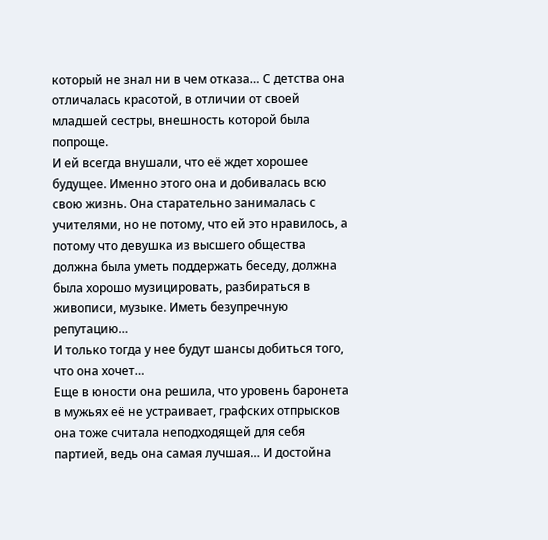который не знал ни в чем отказа… С детства она отличалась красотой, в отличии от своей младшей сестры, внешность которой была попроще.
И ей всегда внушали, что её ждет хорошее будущее. Именно этого она и добивалась всю свою жизнь. Она старательно занималась с учителями, но не потому, что ей это нравилось, а потому что девушка из высшего общества должна была уметь поддержать беседу, должна была хорошо музицировать, разбираться в живописи, музыке. Иметь безупречную репутацию…
И только тогда у нее будут шансы добиться того, что она хочет…
Еще в юности она решила, что уровень баронета в мужьях её не устраивает, графских отпрысков она тоже считала неподходящей для себя партией, ведь она самая лучшая… И достойна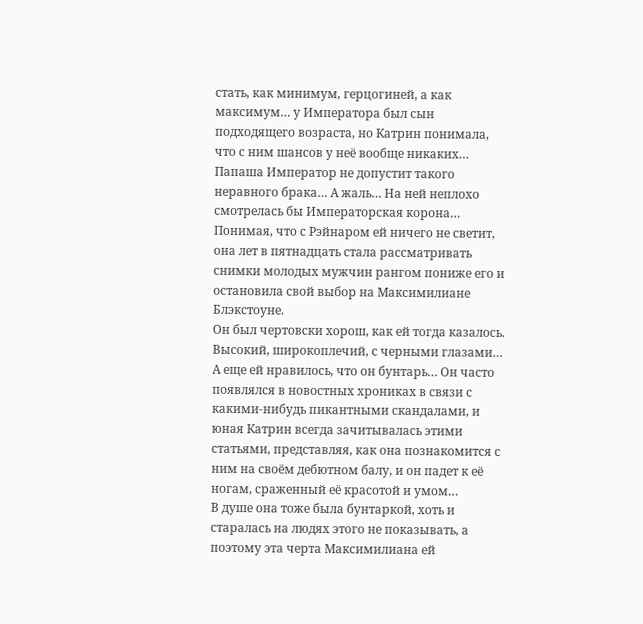стать, как минимум, герцогиней, а как максимум… у Императора был сын подходящего возраста, но Катрин понимала, что с ним шансов у неё вообще никаких…
Папаша Император не допустит такого неравного брака… А жаль… На ней неплохо смотрелась бы Императорская корона…
Понимая, что с Рэйнаром ей ничего не светит, она лет в пятнадцать стала рассматривать снимки молодых мужчин рангом пониже его и остановила свой выбор на Максимилиане Блэкстоуне.
Он был чертовски хорош, как ей тогда казалось. Высокий, широкоплечий, с черными глазами… А еще ей нравилось, что он бунтарь… Он часто появлялся в новостных хрониках в связи с какими-нибудь пикантными скандалами, и юная Катрин всегда зачитывалась этими статьями, представляя, как она познакомится с ним на своём дебютном балу, и он падет к её ногам, сраженный её красотой и умом…
В душе она тоже была бунтаркой, хоть и старалась на людях этого не показывать, а поэтому эта черта Максимилиана ей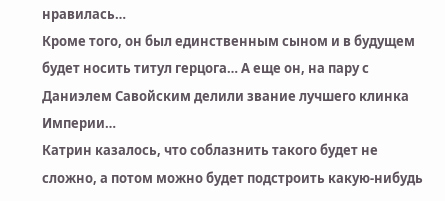нравилась…
Кроме того, он был единственным сыном и в будущем будет носить титул герцога… А еще он, на пару с Даниэлем Савойским делили звание лучшего клинка Империи…
Катрин казалось, что соблазнить такого будет не сложно, а потом можно будет подстроить какую-нибудь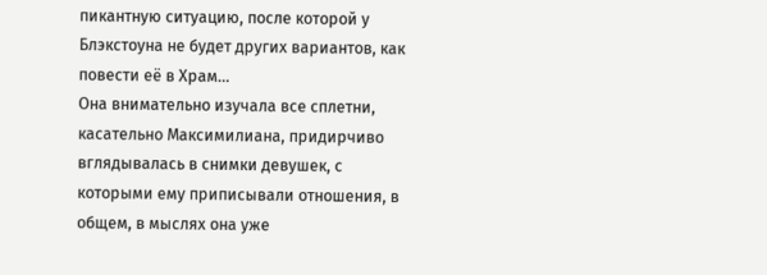пикантную ситуацию, после которой у Блэкстоуна не будет других вариантов, как повести её в Храм…
Она внимательно изучала все сплетни, касательно Максимилиана, придирчиво вглядывалась в снимки девушек, с которыми ему приписывали отношения, в общем, в мыслях она уже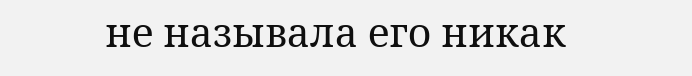не называла его никак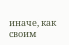иначе, как своим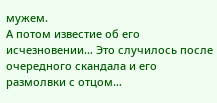мужем.
А потом известие об его исчезновении… Это случилось после очередного скандала и его размолвки с отцом…